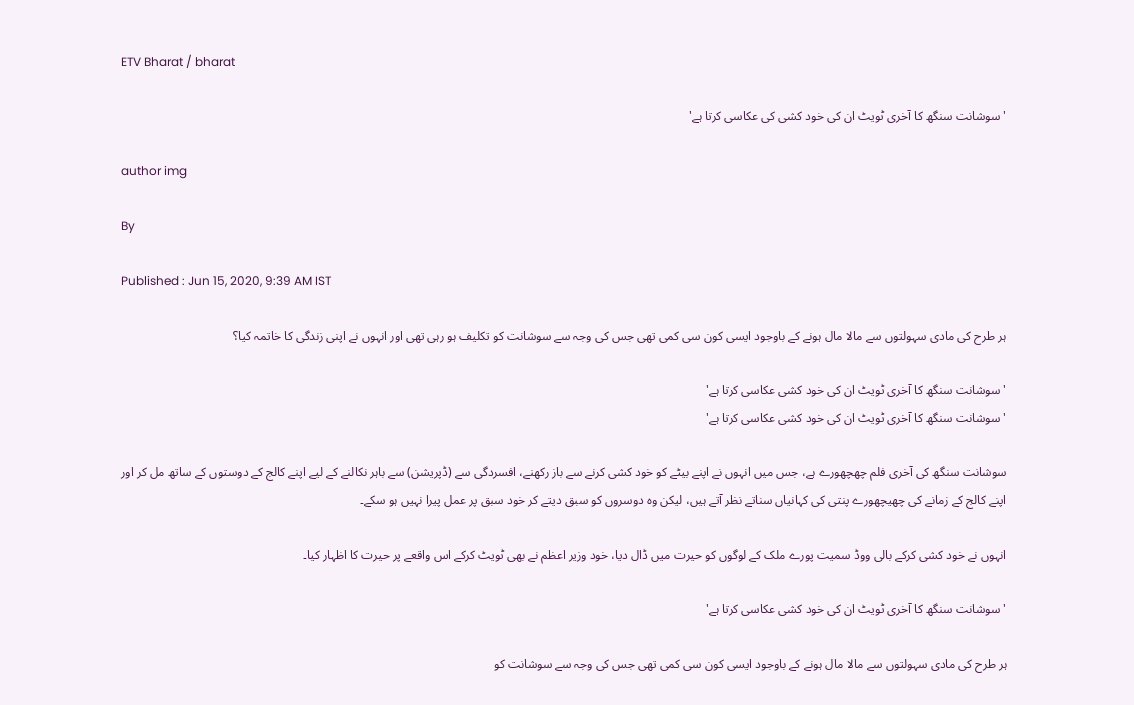ETV Bharat / bharat

'سوشانت سنگھ کا آخری ٹویٹ ان کی خود کشی کی عکاسی کرتا ہے'

author img

By

Published : Jun 15, 2020, 9:39 AM IST

ہر طرح کی مادی سہولتوں سے مالا مال ہونے کے باوجود ایسی کون سی کمی تھی جس کی وجہ سے سوشانت کو تکلیف ہو رہی تھی اور انہوں نے اپنی زندگی کا خاتمہ کیا؟

'سوشانت سنگھ کا آخری ٹویٹ ان کی خود کشی عکاسی کرتا ہے'
'سوشانت سنگھ کا آخری ٹویٹ ان کی خود کشی عکاسی کرتا ہے'

سوشانت سنگھ کی آخری فلم چھچھورے ہے، جس میں انہوں نے اپنے بیٹے کو خود کشی کرنے سے باز رکھنے، افسردگی سے (ڈپریشن) سے باہر نکالنے کے لیے اپنے کالج کے دوستوں کے ساتھ مل کر اور اپنے کالج کے زمانے کی چھیچھورے پنتی کی کہانیاں سناتے نظر آتے ہیں، لیکن وہ دوسروں کو سبق دیتے کر خود سبق پر عمل پیرا نہیں ہو سکے۔

انہوں نے خود کشی کرکے بالی ووڈ سمیت پورے ملک کے لوگوں کو حیرت میں ڈال دیا، خود وزیر اعظم نے بھی ٹویٹ کرکے اس واقعے پر حیرت کا اظہار کیا۔

'سوشانت سنگھ کا آخری ٹویٹ ان کی خود کشی عکاسی کرتا ہے'

ہر طرح کی مادی سہولتوں سے مالا مال ہونے کے باوجود ایسی کون سی کمی تھی جس کی وجہ سے سوشانت کو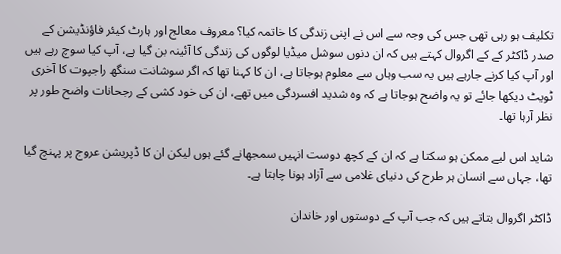تکلیف ہو رہی تھی جس کی وجہ سے اس نے اپنی زندگی کا خاتمہ کیا؟ معروف معالج اور ہارٹ کیئر فاؤنڈیشن کے صدر ڈاکٹر کے کے اگروال کہتے ہیں کہ ان دنوں سوشل میڈیا لوگوں کی زندگی کا آئینہ بن گیا ہے، آپ کیا سوچ رہے ہیں اور آپ کیا کرنے جارہے ہیں یہ سب وہاں سے معلوم ہوجاتا ہے، ان کا کہنا تھا کہ اگر سوشانت سنگھ راجپوت کا آخری ٹویٹ دیکھا جائے تو یہ واضح ہوجاتا ہے کہ وہ شدید افسردگی میں تھے، ان کی خود کشی کے رجحانات واضح طور پر نظر آرہا تھا۔

شاید اس لیے ممکن ہو سکتا ہے کہ ان کے کچھ دوست انہیں سمجھانے گئے ہوں لیکن ان کا ڈپریشن عروج پر پہنچ گیا تھا، جہاں سے انسان ہر طرح کی دنیای غلامی سے آزاد ہونا چاہتا ہے۔

ڈاکٹر اگروال بتاتے ہیں کہ جب آپ کے دوستوں اور خاندان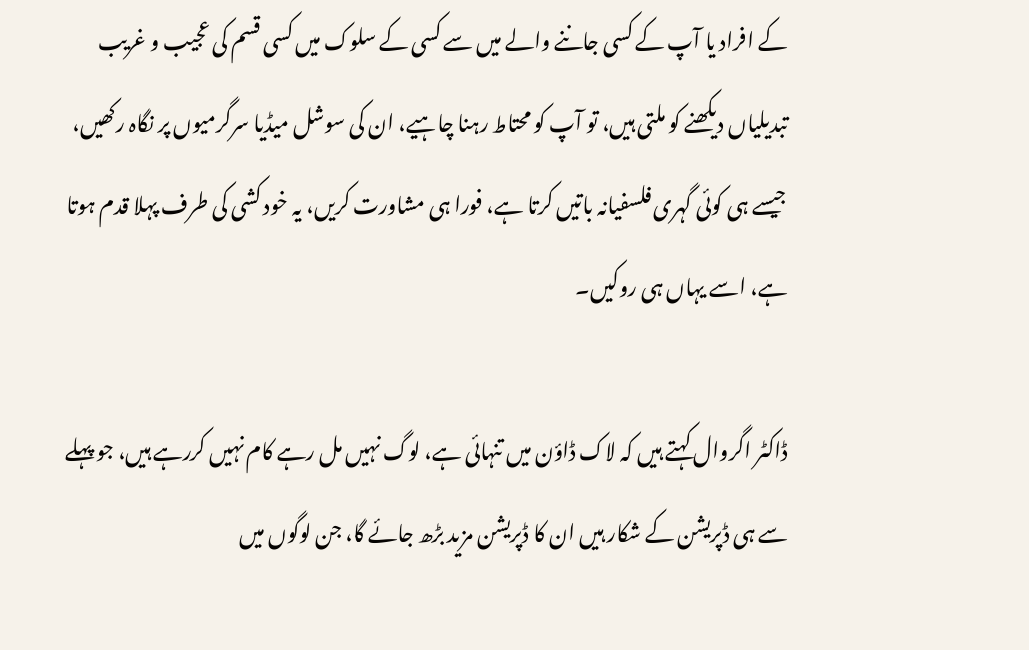کے افراد یا آپ کے کسی جاننے والے میں سے کسی کے سلوک میں کسی قسم کی عجیب و غریب تبدیلیاں دیکھنے کو ملتی ہیں، تو آپ کو محتاط رہنا چاہیے، ان کی سوشل میڈیا سرگرمیوں پر نگاہ رکھیں، جیسے ہی کوئی گہری فلسفیانہ باتیں کرتا ہے، فورا ہی مشاورت کریں، یہ خود کشی کی طرف پہلا قدم ہوتا ہے، اسے یہاں ہی روکیں۔

ڈاکٹر اگروال کہتے ہیں کہ لاک ڈاؤن میں تنہائی ہے، لوگ نہیں مل رہے کام نہیں کررہے ہیں، جو پہلے سے ہی ڈپریشن کے شکار ہیں ان کا ڈپریشن مزید بڑھ جائے گا، جن لوگوں میں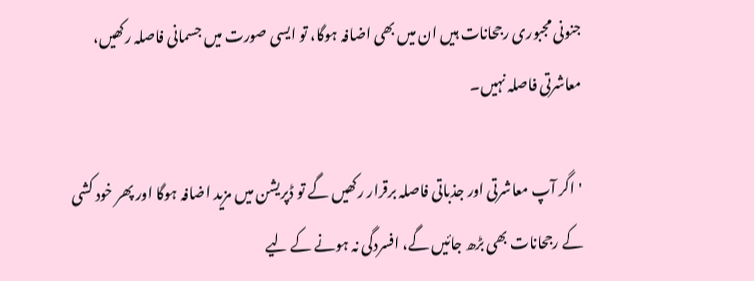جنونی مجبوری رجحانات ہیں ان میں بھی اضافہ ہوگا، تو ایسی صورت میں جسمانی فاصلہ رکھیں، معاشرتی فاصلہ نہیں۔

'اگر آپ معاشرتی اور جذباتی فاصلہ برقرار رکھیں گے تو ڈپریشن میں مزید اضافہ ہوگا اور پھر خود کشی کے رجحانات بھی بڑھ جائیں گے، افسردگی نہ ہونے کے لیے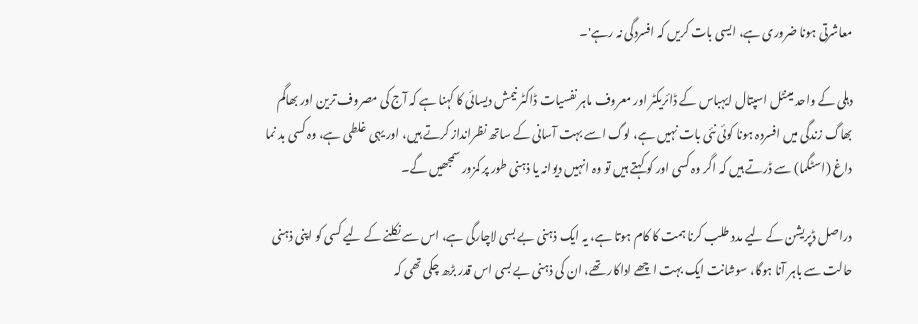معاشرتی ہونا ضروری ہے، ایسی بات کریں کہ افسردگی نہ رہے'۔

دہلی کے واحد مینٹل اسپتال ایہباس کے ڈائریکٹر اور معروف ماہر نفسیات ڈاکٹر نیمش دیسائی کا کہنا ہے کہ آج کی مصروف ترین اور بھاگم بھاگ زندگی میں افسردہ ہونا کوئی نئی بات نہیں ہے، لوگ اسے بہت آسانی کے ساتھ نظرانداز کرتے ہیں، اور یہی غلطی ہے، وہ کسی بد نما داغ (اسٹگما) سے ڈرتے ہیں کہ اگر وہ کسی اور کو کہتے ہیں تو وہ انہیں دیوانہ یا ذہنی طور پر کمزور سمجھیں گے۔

دراصل ڈپریشن کے لیے مدد طلب کرنا ہمت کا کام ہوتا ہے، یہ ایک ذہنی بے بسی لاچارگی ہے، اس سے نکلنے کے لیے کسی کو اپنی ذہنی حالت سے باہر آنا ہوگا، سوشانت ایک بہت اچھے اداکار تھے، ان کی ذہنی بے بسی اس قدر بڑھ چکی تھی کہ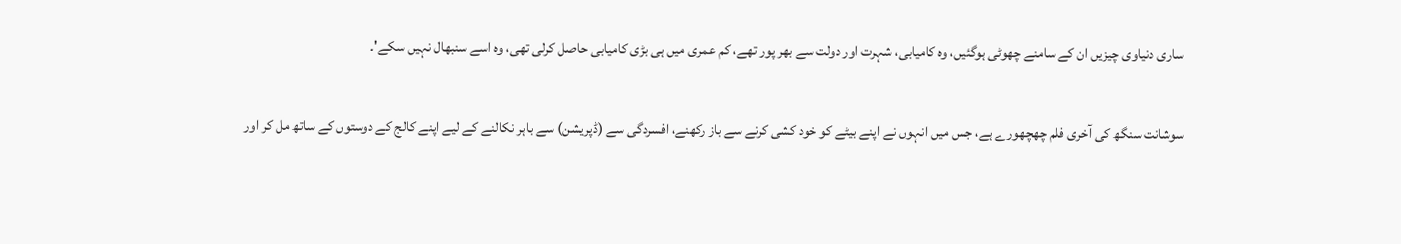ساری دنیاوی چیزیں ان کے سامنے چھوٹی ہوگئیں، وہ کامیابی، شہرت اور دولت سے بھر پور تھے، کم عمری میں ہی بڑی کامیابی حاصل کرلی تھی، وہ اسے سنبھال نہیں سکے'۔

سوشانت سنگھ کی آخری فلم چھچھورے ہے، جس میں انہوں نے اپنے بیٹے کو خود کشی کرنے سے باز رکھنے، افسردگی سے (ڈپریشن) سے باہر نکالنے کے لیے اپنے کالج کے دوستوں کے ساتھ مل کر اور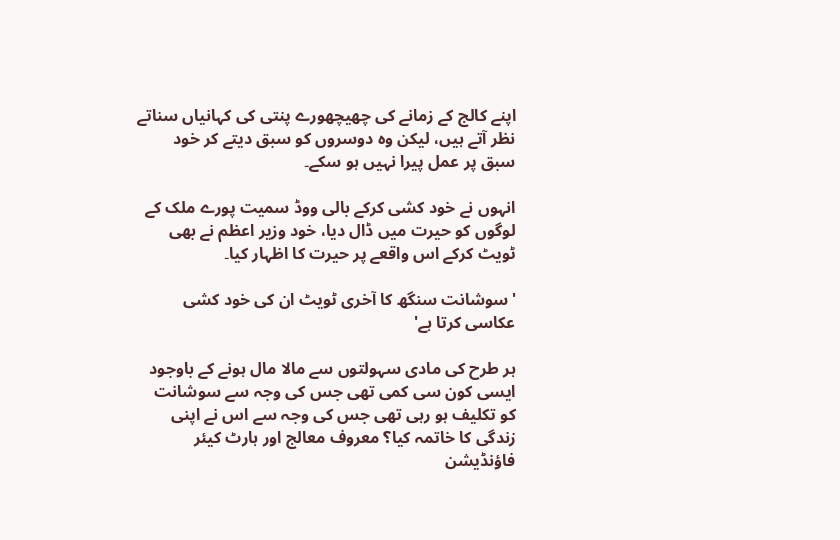اپنے کالج کے زمانے کی چھیچھورے پنتی کی کہانیاں سناتے نظر آتے ہیں، لیکن وہ دوسروں کو سبق دیتے کر خود سبق پر عمل پیرا نہیں ہو سکے۔

انہوں نے خود کشی کرکے بالی ووڈ سمیت پورے ملک کے لوگوں کو حیرت میں ڈال دیا، خود وزیر اعظم نے بھی ٹویٹ کرکے اس واقعے پر حیرت کا اظہار کیا۔

'سوشانت سنگھ کا آخری ٹویٹ ان کی خود کشی عکاسی کرتا ہے'

ہر طرح کی مادی سہولتوں سے مالا مال ہونے کے باوجود ایسی کون سی کمی تھی جس کی وجہ سے سوشانت کو تکلیف ہو رہی تھی جس کی وجہ سے اس نے اپنی زندگی کا خاتمہ کیا؟ معروف معالج اور ہارٹ کیئر فاؤنڈیشن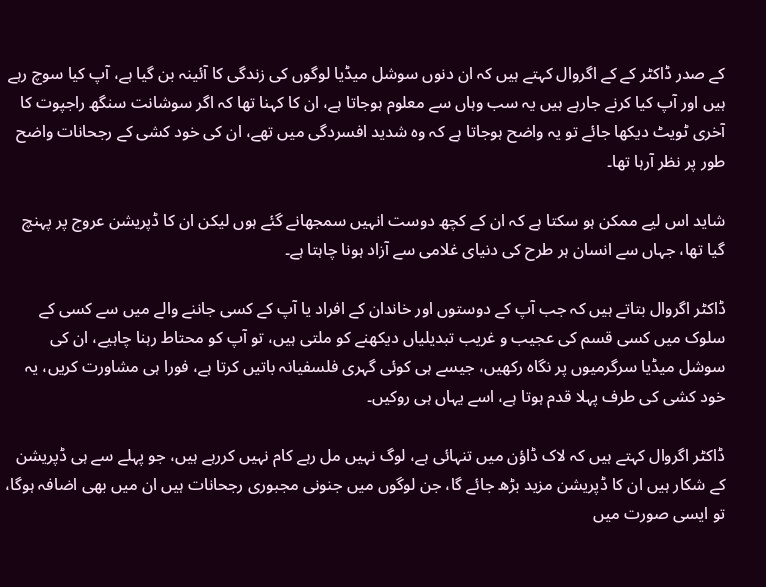کے صدر ڈاکٹر کے کے اگروال کہتے ہیں کہ ان دنوں سوشل میڈیا لوگوں کی زندگی کا آئینہ بن گیا ہے، آپ کیا سوچ رہے ہیں اور آپ کیا کرنے جارہے ہیں یہ سب وہاں سے معلوم ہوجاتا ہے، ان کا کہنا تھا کہ اگر سوشانت سنگھ راجپوت کا آخری ٹویٹ دیکھا جائے تو یہ واضح ہوجاتا ہے کہ وہ شدید افسردگی میں تھے، ان کی خود کشی کے رجحانات واضح طور پر نظر آرہا تھا۔

شاید اس لیے ممکن ہو سکتا ہے کہ ان کے کچھ دوست انہیں سمجھانے گئے ہوں لیکن ان کا ڈپریشن عروج پر پہنچ گیا تھا، جہاں سے انسان ہر طرح کی دنیای غلامی سے آزاد ہونا چاہتا ہے۔

ڈاکٹر اگروال بتاتے ہیں کہ جب آپ کے دوستوں اور خاندان کے افراد یا آپ کے کسی جاننے والے میں سے کسی کے سلوک میں کسی قسم کی عجیب و غریب تبدیلیاں دیکھنے کو ملتی ہیں، تو آپ کو محتاط رہنا چاہیے، ان کی سوشل میڈیا سرگرمیوں پر نگاہ رکھیں، جیسے ہی کوئی گہری فلسفیانہ باتیں کرتا ہے، فورا ہی مشاورت کریں، یہ خود کشی کی طرف پہلا قدم ہوتا ہے، اسے یہاں ہی روکیں۔

ڈاکٹر اگروال کہتے ہیں کہ لاک ڈاؤن میں تنہائی ہے، لوگ نہیں مل رہے کام نہیں کررہے ہیں، جو پہلے سے ہی ڈپریشن کے شکار ہیں ان کا ڈپریشن مزید بڑھ جائے گا، جن لوگوں میں جنونی مجبوری رجحانات ہیں ان میں بھی اضافہ ہوگا، تو ایسی صورت میں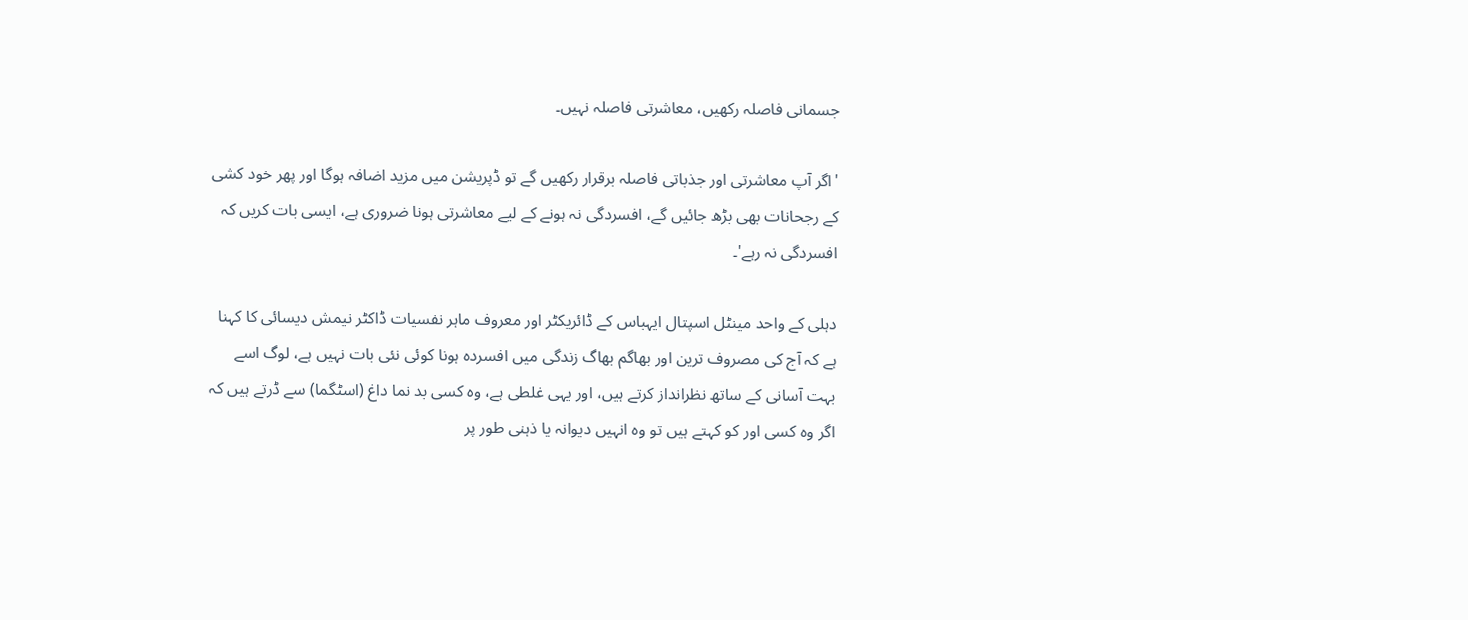جسمانی فاصلہ رکھیں، معاشرتی فاصلہ نہیں۔

'اگر آپ معاشرتی اور جذباتی فاصلہ برقرار رکھیں گے تو ڈپریشن میں مزید اضافہ ہوگا اور پھر خود کشی کے رجحانات بھی بڑھ جائیں گے، افسردگی نہ ہونے کے لیے معاشرتی ہونا ضروری ہے، ایسی بات کریں کہ افسردگی نہ رہے'۔

دہلی کے واحد مینٹل اسپتال ایہباس کے ڈائریکٹر اور معروف ماہر نفسیات ڈاکٹر نیمش دیسائی کا کہنا ہے کہ آج کی مصروف ترین اور بھاگم بھاگ زندگی میں افسردہ ہونا کوئی نئی بات نہیں ہے، لوگ اسے بہت آسانی کے ساتھ نظرانداز کرتے ہیں، اور یہی غلطی ہے، وہ کسی بد نما داغ (اسٹگما) سے ڈرتے ہیں کہ اگر وہ کسی اور کو کہتے ہیں تو وہ انہیں دیوانہ یا ذہنی طور پر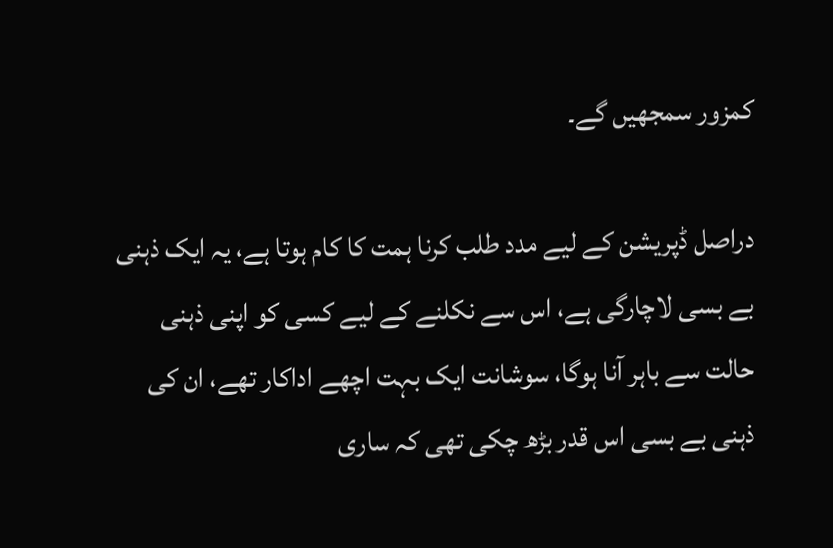کمزور سمجھیں گے۔

دراصل ڈپریشن کے لیے مدد طلب کرنا ہمت کا کام ہوتا ہے، یہ ایک ذہنی بے بسی لاچارگی ہے، اس سے نکلنے کے لیے کسی کو اپنی ذہنی حالت سے باہر آنا ہوگا، سوشانت ایک بہت اچھے اداکار تھے، ان کی ذہنی بے بسی اس قدر بڑھ چکی تھی کہ ساری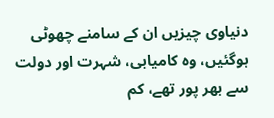دنیاوی چیزیں ان کے سامنے چھوٹی ہوگئیں، وہ کامیابی، شہرت اور دولت سے بھر پور تھے، کم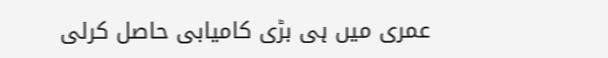عمری میں ہی بڑی کامیابی حاصل کرلی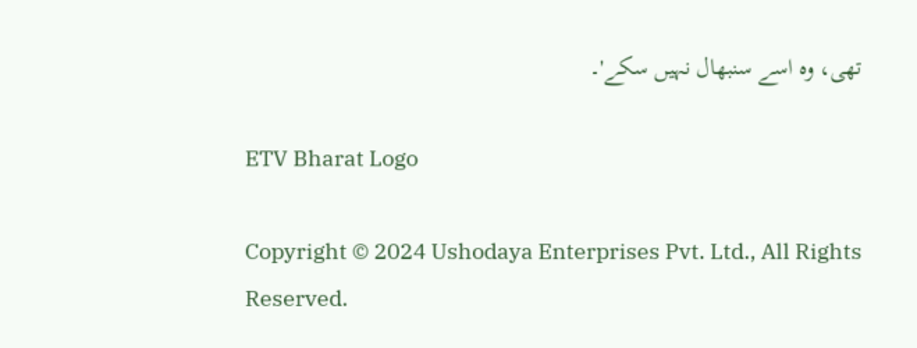تھی، وہ اسے سنبھال نہیں سکے'۔

ETV Bharat Logo

Copyright © 2024 Ushodaya Enterprises Pvt. Ltd., All Rights Reserved.